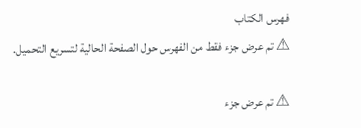فهرس الكتاب
⚠ تم عرض جزء فقط من الفهرس حول الصفحة الحالية لتسريع التحميل.

⚠ تم عرض جزء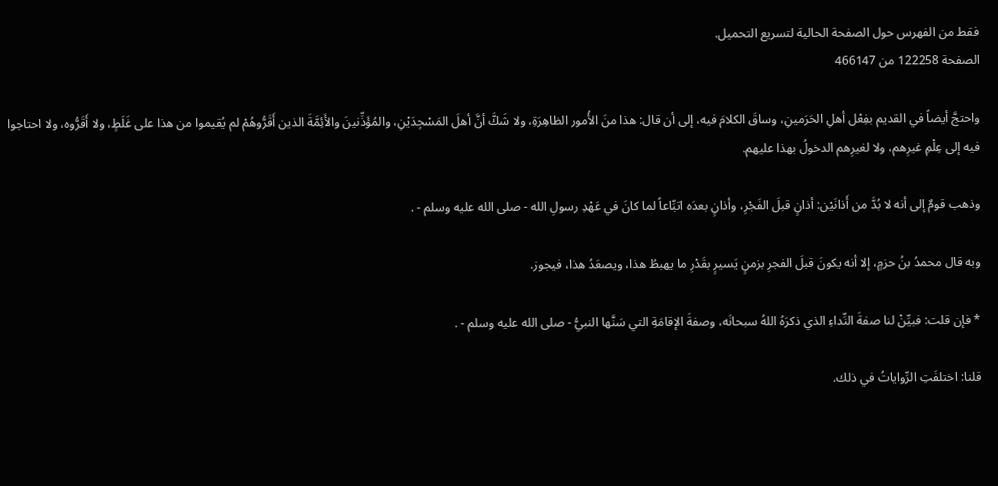فقط من الفهرس حول الصفحة الحالية لتسريع التحميل.
الصفحة 122258 من 466147

واحتجَّ أيضاً في القديم بفِعْل أهلِ الحَرَمينِ، وساقَ الكلامَ فيه، إلى أن قال: هذا منَ الأُمور الظاهِرَةِ، ولا شَكَّ أنَّ أهلَ المَسْجِدَيْنِ، والمُؤَذِّنينَ والأَئِمَّةَ الذين أَقَرُّوهُمْ لم يُقيموا من هذا على غَلَطٍ، ولا أَقَرُّوه، ولا احتاجوا فيه إلى عِلْمِ غيرِهم، ولا لغيرِهم الدخولُ بهذا عليهم.

وذهب قومٌ إلى أنه لا بُدَّ من أَذانَيْن: أذانٍ قبلَ الفَجْرِ، وأذانٍ بعدَه اتبِّاعاً لما كانَ في عَهْدِ رسولِ الله - صلى الله عليه وسلم - .

وبه قال محمدُ بنُ حزمٍ، إلا أنه يكونَ قبلَ الفجرِ بزمنٍ يَسيرٍ بقَدْرِ ما يهبطُ هذا، ويصعَدُ هذا، فيجوز.

* فإن قلت: فبيِّنْ لنا صفةَ النِّداءِ الذي ذكرَهُ اللهُ سبحانَه، وصفةَ الإقامَةِ التي سَنَّها النبيُّ - صلى الله عليه وسلم - .

قلنا: اختلفَتِ الرِّواياتُ في ذلك.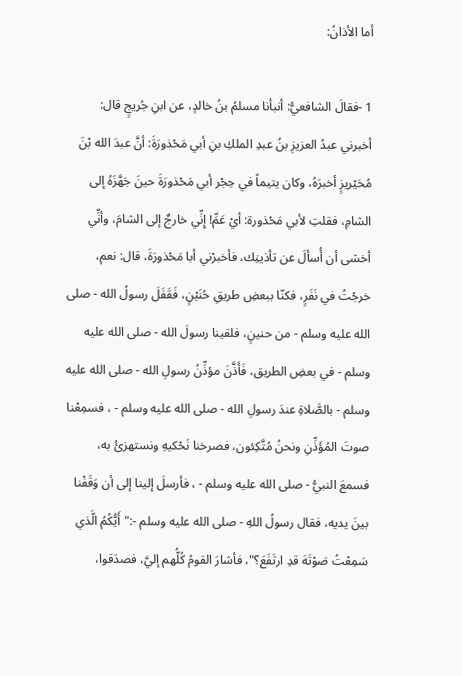أما الأذانُ:

1 -فقالَ الشافعيُّ: أنبأنا مسلمُ بنُ خالدٍ، عن ابنِ جُريجٍ قال: أخبرني عبدُ العزيزِ بنُ عبدِ الملكِ بنِ أبي مَحْذورَةَ: أنَّ عبدَ الله بْنَ مُحَيْريزٍ أخبرَهُ، وكان يتيماً في حِجْر أبي مَحْذورَةَ حينَ جَهَّزَهُ إلى الشامِ، فقلتِ لأبي مَحْذورة: أيْ عَمِّ! إِنِّي خارجٌ إلى الشامَ، وأنِّي أخشى أن أُسألَ عن تأذينِك، فأخبرْني أبا مَحْذورَةَ، قال: نعم، خرجْتُ في نَفَرٍ، فكنّا ببعضِ طريقِ حُنَيْنٍ، فَقَفَلَ رسولُ الله - صلى الله عليه وسلم - من حنينٍ، فلقينا رسولَ الله - صلى الله عليه وسلم - في بعضِ الطريق، فَأَذَّنَ مؤذِّنُ رسولِ الله - صلى الله عليه وسلم - بالصَّلاةِ عندَ رسولِ الله - صلى الله عليه وسلم - ، فسمِعْنا صوتَ المُؤَذِّنِ ونحنُ مُتَّكِئون، فصرخنا نَحْكيهِ ونستهزئُ به، فسمعَ النبيُّ - صلى الله عليه وسلم - ، فأرسلَ إلينا إلى أن وَقَفْنا بينَ يديه، فقال رسولُ اللهِ - صلى الله عليه وسلم -:"أَيُّكُمُ الَّذي سَمِعْتُ صَوْتَهَ قدِ ارتَفَعَ؟"، فأشارَ القومُ كُلُّهم إليَّ، فصدَقوا،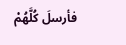فأرسلَ كُلَّهُمْ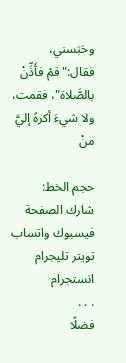وحَبَسني، فقال:"قمْ فأَذِّنْ بالصَّلاة"، فقمت، ولا شيءَ أكرهُ إليَّ منْ

حجم الخط:
شارك الصفحة
فيسبوك واتساب تويتر تليجرام انستجرام
. . .
فضلًا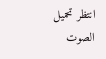انتظر تحميل الصوت